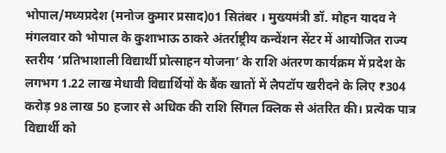भोपाल/मध्यप्रदेश (मनोज कुमार प्रसाद)01 सितंबर । मुख्यमंत्री डॉ. मोहन यादव ने मंगलवार को भोपाल के कुशाभाऊ ठाकरे अंतर्राष्ट्रीय कन्वेंशन सेंटर में आयोजित राज्य स्तरीय ‘प्रतिभाशाली विद्यार्थी प्रोत्साहन योजना’ के राशि अंतरण कार्यक्रम में प्रदेश के लगभग 1.22 लाख मेधावी विद्यार्थियों के बैंक खातों में लैपटॉप खरीदने के लिए ₹304 करोड़ 98 लाख 50 हजार से अधिक की राशि सिंगल क्लिक से अंतरित की। प्रत्येक पात्र विद्यार्थी को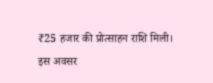₹25 हजार की प्रोत्साहन राशि मिली।
इस अवसर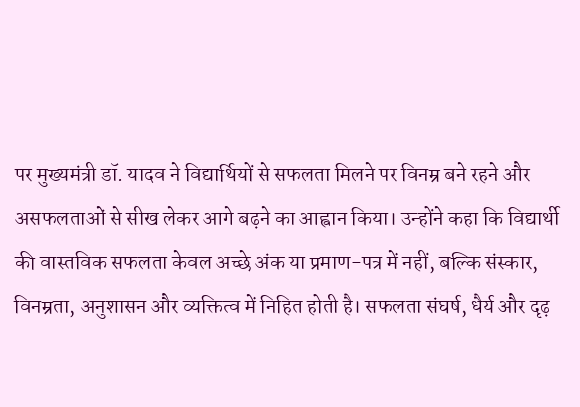पर मुख्यमंत्री डॉ. यादव ने विद्यार्थियों से सफलता मिलने पर विनम्र बने रहने और असफलताओं से सीख लेकर आगे बढ़ने का आह्वान किया। उन्होंने कहा कि विद्यार्थी की वास्तविक सफलता केवल अच्छे अंक या प्रमाण-पत्र में नहीं, बल्कि संस्कार, विनम्रता, अनुशासन और व्यक्तित्व में निहित होती है। सफलता संघर्ष, धैर्य और दृढ़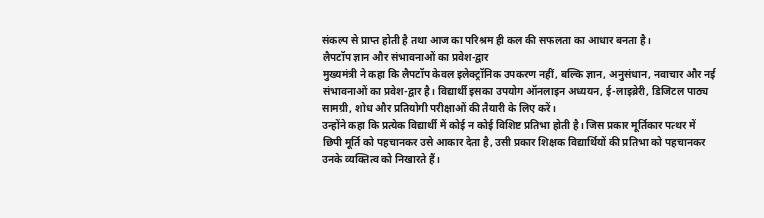संकल्प से प्राप्त होती है तथा आज का परिश्रम ही कल की सफलता का आधार बनता है।
लैपटॉप ज्ञान और संभावनाओं का प्रवेश-द्वार
मुख्यमंत्री ने कहा कि लैपटॉप केवल इलेक्ट्रॉनिक उपकरण नहीं, बल्कि ज्ञान, अनुसंधान, नवाचार और नई संभावनाओं का प्रवेश-द्वार है। विद्यार्थी इसका उपयोग ऑनलाइन अध्ययन, ई-लाइब्रेरी, डिजिटल पाठ्य सामग्री, शोध और प्रतियोगी परीक्षाओं की तैयारी के लिए करें।
उन्होंने कहा कि प्रत्येक विद्यार्थी में कोई न कोई विशिष्ट प्रतिभा होती है। जिस प्रकार मूर्तिकार पत्थर में छिपी मूर्ति को पहचानकर उसे आकार देता है, उसी प्रकार शिक्षक विद्यार्थियों की प्रतिभा को पहचानकर उनके व्यक्तित्व को निखारते हैं।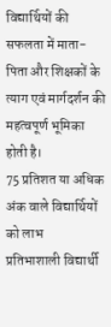विद्यार्थियों की सफलता में माता-पिता और शिक्षकों के त्याग एवं मार्गदर्शन की महत्वपूर्ण भूमिका होती है।
75 प्रतिशत या अधिक अंक वाले विद्यार्थियों को लाभ
प्रतिभाशाली विद्यार्थी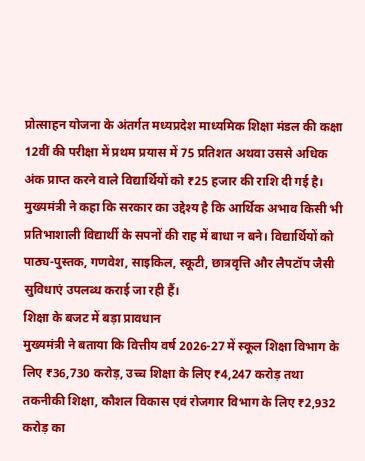प्रोत्साहन योजना के अंतर्गत मध्यप्रदेश माध्यमिक शिक्षा मंडल की कक्षा 12वीं की परीक्षा में प्रथम प्रयास में 75 प्रतिशत अथवा उससे अधिक अंक प्राप्त करने वाले विद्यार्थियों को ₹25 हजार की राशि दी गई है।
मुख्यमंत्री ने कहा कि सरकार का उद्देश्य है कि आर्थिक अभाव किसी भी प्रतिभाशाली विद्यार्थी के सपनों की राह में बाधा न बने। विद्यार्थियों को पाठ्य-पुस्तक, गणवेश, साइकिल, स्कूटी, छात्रवृत्ति और लैपटॉप जैसी सुविधाएं उपलब्ध कराई जा रही हैं।
शिक्षा के बजट में बड़ा प्रावधान
मुख्यमंत्री ने बताया कि वित्तीय वर्ष 2026-27 में स्कूल शिक्षा विभाग के लिए ₹36,730 करोड़, उच्च शिक्षा के लिए ₹4,247 करोड़ तथा तकनीकी शिक्षा, कौशल विकास एवं रोजगार विभाग के लिए ₹2,932 करोड़ का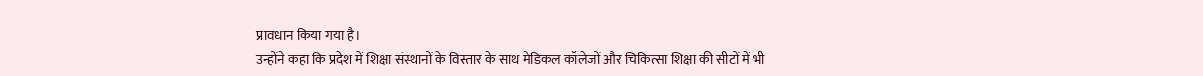प्रावधान किया गया है।
उन्होंने कहा कि प्रदेश में शिक्षा संस्थानों के विस्तार के साथ मेडिकल कॉलेजों और चिकित्सा शिक्षा की सीटों में भी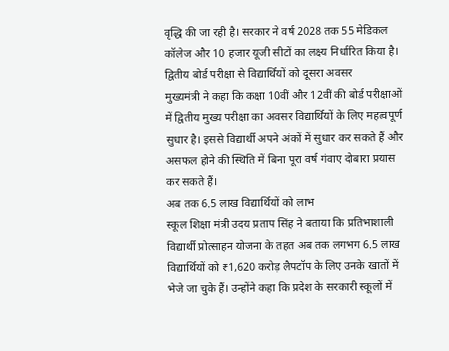वृद्धि की जा रही है। सरकार ने वर्ष 2028 तक 55 मेडिकल कॉलेज और 10 हजार यूजी सीटों का लक्ष्य निर्धारित किया है।
द्वितीय बोर्ड परीक्षा से विद्यार्थियों को दूसरा अवसर
मुख्यमंत्री ने कहा कि कक्षा 10वीं और 12वीं की बोर्ड परीक्षाओं में द्वितीय मुख्य परीक्षा का अवसर विद्यार्थियों के लिए महत्वपूर्ण सुधार है। इससे विद्यार्थी अपने अंकों में सुधार कर सकते हैं और असफल होने की स्थिति में बिना पूरा वर्ष गंवाए दोबारा प्रयास कर सकते हैं।
अब तक 6.5 लाख विद्यार्थियों को लाभ
स्कूल शिक्षा मंत्री उदय प्रताप सिंह ने बताया कि प्रतिभाशाली विद्यार्थी प्रोत्साहन योजना के तहत अब तक लगभग 6.5 लाख विद्यार्थियों को ₹1,620 करोड़ लैपटॉप के लिए उनके खातों में भेजे जा चुके हैं। उन्होंने कहा कि प्रदेश के सरकारी स्कूलों में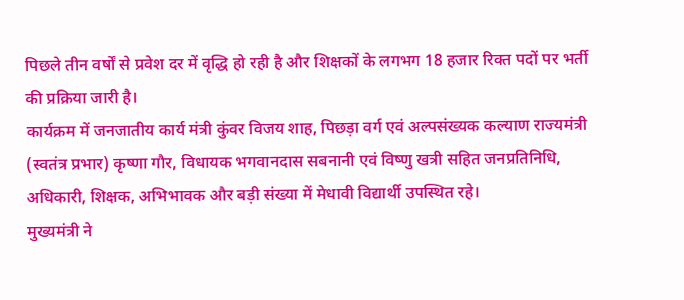पिछले तीन वर्षों से प्रवेश दर में वृद्धि हो रही है और शिक्षकों के लगभग 18 हजार रिक्त पदों पर भर्ती की प्रक्रिया जारी है।
कार्यक्रम में जनजातीय कार्य मंत्री कुंवर विजय शाह, पिछड़ा वर्ग एवं अल्पसंख्यक कल्याण राज्यमंत्री (स्वतंत्र प्रभार) कृष्णा गौर, विधायक भगवानदास सबनानी एवं विष्णु खत्री सहित जनप्रतिनिधि, अधिकारी, शिक्षक, अभिभावक और बड़ी संख्या में मेधावी विद्यार्थी उपस्थित रहे।
मुख्यमंत्री ने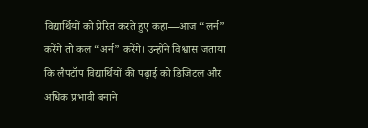विद्यार्थियों को प्रेरित करते हुए कहा—आज “लर्न” करेंगे तो कल “अर्न” करेंगे। उन्होंने विश्वास जताया कि लैपटॉप विद्यार्थियों की पढ़ाई को डिजिटल और अधिक प्रभावी बनाने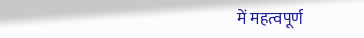में महत्वपूर्ण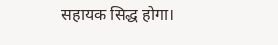सहायक सिद्ध होगा।